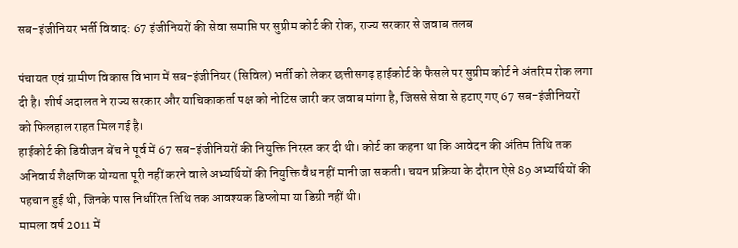सब-इंजीनियर भर्ती विवाद: 67 इंजीनियरों की सेवा समाप्ति पर सुप्रीम कोर्ट की रोक, राज्य सरकार से जवाब तलब

पंचायत एवं ग्रामीण विकास विभाग में सब-इंजीनियर (सिविल) भर्ती को लेकर छत्तीसगढ़ हाईकोर्ट के फैसले पर सुप्रीम कोर्ट ने अंतरिम रोक लगा दी है। शीर्ष अदालत ने राज्य सरकार और याचिकाकर्ता पक्ष को नोटिस जारी कर जवाब मांगा है, जिससे सेवा से हटाए गए 67 सब-इंजीनियरों को फिलहाल राहत मिल गई है।
हाईकोर्ट की डिवीजन बेंच ने पूर्व में 67 सब-इंजीनियरों की नियुक्ति निरस्त कर दी थी। कोर्ट का कहना था कि आवेदन की अंतिम तिथि तक अनिवार्य शैक्षणिक योग्यता पूरी नहीं करने वाले अभ्यर्थियों की नियुक्ति वैध नहीं मानी जा सकती। चयन प्रक्रिया के दौरान ऐसे 89 अभ्यर्थियों की पहचान हुई थी, जिनके पास निर्धारित तिथि तक आवश्यक डिप्लोमा या डिग्री नहीं थी।
मामला वर्ष 2011 में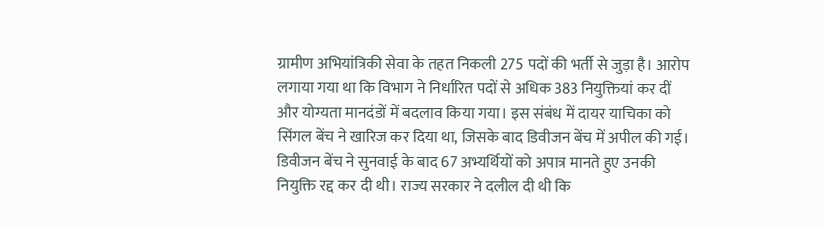ग्रामीण अभियांत्रिकी सेवा के तहत निकली 275 पदों की भर्ती से जुड़ा है। आरोप लगाया गया था कि विभाग ने निर्धारित पदों से अधिक 383 नियुक्तियां कर दीं और योग्यता मानदंडों में बदलाव किया गया। इस संबंध में दायर याचिका को सिंगल बेंच ने खारिज कर दिया था, जिसके बाद डिवीजन बेंच में अपील की गई।
डिवीजन बेंच ने सुनवाई के बाद 67 अभ्यर्थियों को अपात्र मानते हुए उनकी नियुक्ति रद्द कर दी थी। राज्य सरकार ने दलील दी थी कि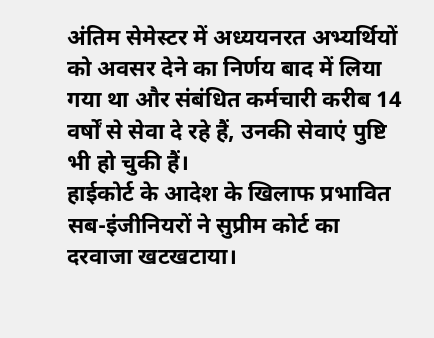अंतिम सेमेस्टर में अध्ययनरत अभ्यर्थियों को अवसर देने का निर्णय बाद में लिया गया था और संबंधित कर्मचारी करीब 14 वर्षों से सेवा दे रहे हैं, उनकी सेवाएं पुष्टि भी हो चुकी हैं।
हाईकोर्ट के आदेश के खिलाफ प्रभावित सब-इंजीनियरों ने सुप्रीम कोर्ट का दरवाजा खटखटाया।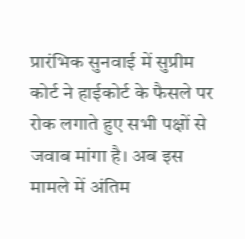प्रारंभिक सुनवाई में सुप्रीम कोर्ट ने हाईकोर्ट के फैसले पर रोक लगाते हुए सभी पक्षों से जवाब मांगा है। अब इस मामले में अंतिम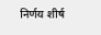निर्णय शीर्ष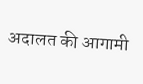अदालत की आगामी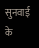सुनवाई के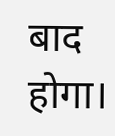बाद होगा।